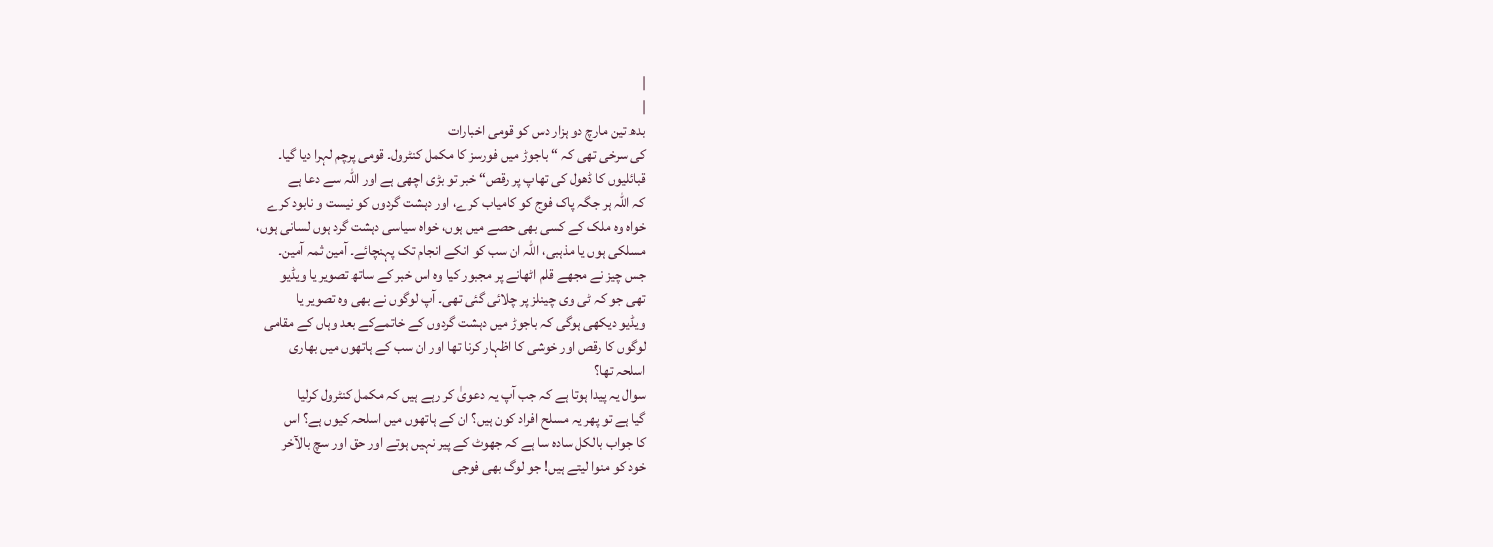|
|
بدھ تین مارچ دو ہزار دس کو قومی اخبارات
کی سرخی تھی کہ “ باجوڑ میں فورسز کا مکمل کنٹرول۔ قومی پرچم لہرا دیا گیا۔
قبائلیوں کا ڈھول کی تھاپ پر رقص“ خبر تو بڑی اچھی ہے اور اللہ سے دعا ہے
کہ اللہ ہر جگہ پاک فوج کو کامیاب کرے، اور دہشت گردوں کو نیست و نابود کرے
خواہ وہ ملک کے کسی بھی حصے میں ہوں، خواہ سیاسی دہشت گرد ہوں لسانی ہوں،
مسلکی ہوں یا مذہبی، اللہ ان سب کو انکے انجام تک پہنچائے۔ آمین ثمہ آمین۔
جس چیز نے مجھے قلم اٹھانے پر مجبور کیا وہ اس خبر کے ساتھ تصویر یا ویڈیو
تھی جو کہ ٹی وی چینلز پر چلائی گئی تھی۔ آپ لوگوں نے بھی وہ تصویر یا
ویڈیو دیکھی ہوگی کہ باجوڑ میں دہشت گردوں کے خاتمےکے بعد وہاں کے مقامی
لوگوں کا رقص اور خوشی کا اظہار کرنا تھا اور ان سب کے ہاتھوں میں بھاری
اسلحہ تھا؟
سوال یہ پیدا ہوتا ہے کہ جب آپ یہ دعویٰ کر رہے ہیں کہ مکمل کنٹرول کرلیا
گیا ہے تو پھر یہ مسلح افراد کون ہیں؟ ان کے ہاتھوں میں اسلحہ کیوں ہے؟ اس
کا جواب بالکل سادہ سا ہے کہ جھوٹ کے پیر نہیں ہوتے اور حق اور سچ بالآخر
خود کو منوا لیتے ہیں! جو لوگ بھی فوجی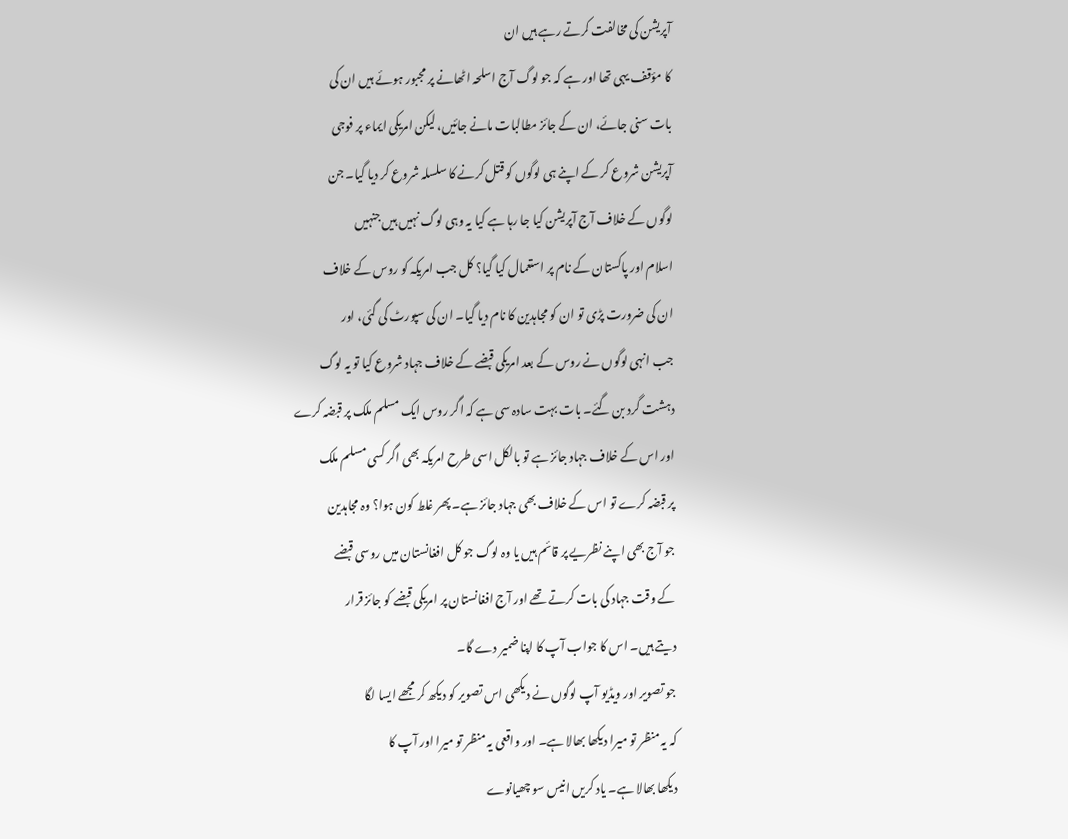آپریشن کی مخالفت کرتے رہے ہیں ان
کا مؤقف یہی تھا اور ہے کہ جو لوگ آج اسلحہ اٹھانے پر مجبور ہوئے ہیں ان کی
بات سنی جائے، ان کے جائز مطالبات مانے جائیں، لیکن امریکی ایماء پر فوجی
آپریشن شروع کر کے اپنے ہی لوگوں کو قتل کرنے کا سلسلہ شروع کر دیا گیا۔ جن
لوگوں کے خلاف آج آپریشن کیا جا رہا ہے کیا یہ وہی لوگ نہیں ہیں جنہیں
اسلام اور پاکستان کے نام پر استعمال کیا گیا؟ کل جب امریکہ کو روس کے خلاف
ان کی ضرورت پڑی تو ان کو مجاہدین کا نام دیا گیا۔ ان کی سپورٹ کی گئی، اور
جب انہی لوگوں نے روس کے بعد امریکی قبضے کے خلاف جہاد شروع کیا تو یہ لوگ
دہشت گرد بن گئے۔ بات بہت سادہ سی ہے کہ اگر روس ایک مسلم ملک پر قبضہ کرے
اور اس کے خلاف جہاد جائز ہے تو بالکل اسی طرح امریکہ بھی اگر کسی مسلم ملک
پر قبضہ کرے تو اس کے خلاف بھی جہاد جائز ہے۔ پھر غلط کون ہوا؟ وہ مجاہدین
جو آج بھی اپنے نظریے پر قائم ہیں یا وہ لوگ جو کل افغانستان میں روسی قبضے
کے وقت جہاد کی بات کرتے تھے اور آج افغانستان پر امریکی قبضے کو جائز قرار
دیتے ہیں۔ اس کا جواب آپ کا اپنا ضمیر دے گا۔
جو تصویر اور ویڈیو آپ لوگوں نے دیکھی اس تصویر کو دیکھ کر مجھے ایسا لگا
کہ یہ منظر تو میرا دیکھا بھالا ہے۔ اور واقعی یہ منظر تو میرا اور آپ کا
دیکھا بھالا ہے۔ یاد کریں انیس سو چھیانوے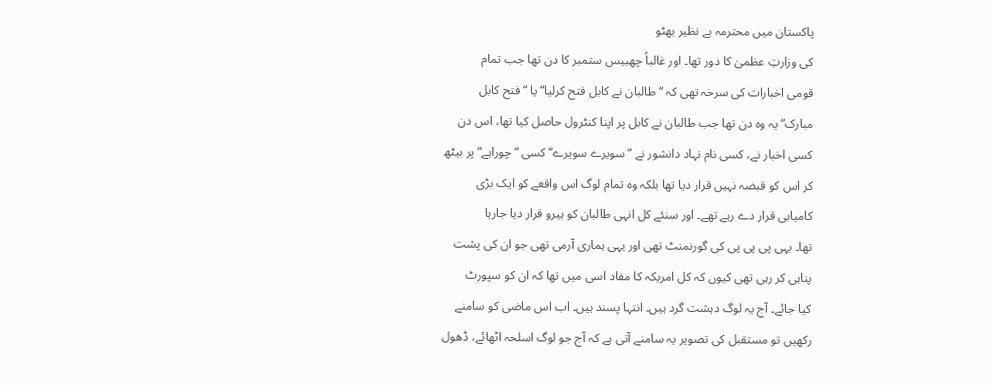پاکستان میں محترمہ بے نظیر بھٹو
کی وزارتِ عظمیٰ کا دور تھا۔ اور غالباً چھبیس ستمبر کا دن تھا جب تمام
قومی اخبارات کی سرخہ تھی کہ “طالبان نے کابل فتح کرلیا“ یا “فتح کابل
مبارک“ یہ وہ دن تھا جب طالبان نے کابل پر اپنا کنٹرول حاصل کیا تھا، اس دن
کسی اخبار نے، کسی نام نہاد دانشور نے “سویرے سویرے“ کسی “چوراہے“ پر بیٹھ
کر اس کو قبضہ نہیں قرار دیا تھا بلکہ وہ تمام لوگ اس واقعے کو ایک بڑی
کامیابی قرار دے رہے تھے۔ اور سنئے کل انہی طالبان کو ہیرو قرار دیا جارہا
تھا۔ یہی پی پی پی کی گورنمنٹ تھی اور یہی ہماری آرمی تھی جو ان کی پشت
پناہی کر رہی تھی کیوں کہ کل امریکہ کا مفاد اسی میں تھا کہ ان کو سپورٹ
کیا جائے۔ آج یہ لوگ دہشت گرد ہیں۔ انتہا پسند ہیں۔ اب اس ماضی کو سامنے
رکھیں تو مستقبل کی تصویر یہ سامنے آتی ہے کہ آج جو لوگ اسلحہ اٹھائے، ڈھول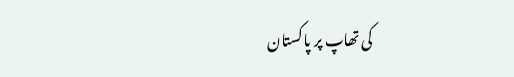کی تھاپ پر پاکستان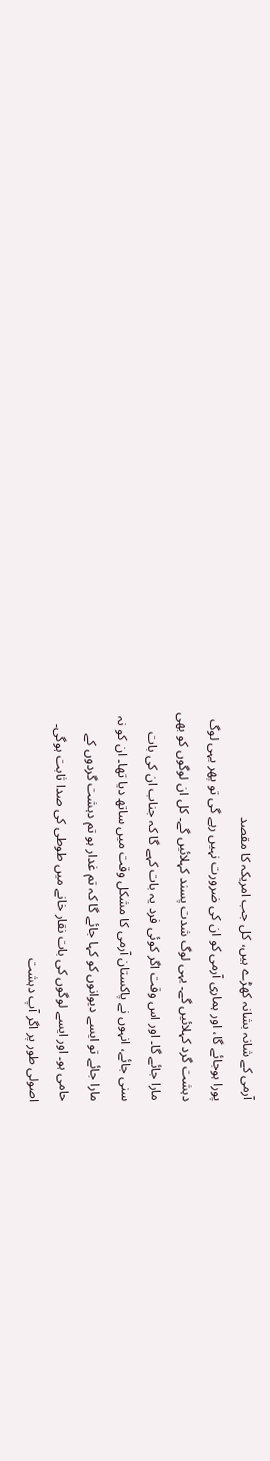آرمی کے شانہ بشانہ کھڑے ہیں، کل جب امریکہ کا مقصد
پورا ہوجائے گا، اور ہماری آرمی کو ان کی ضرورت نہیں رہے گی تو پھر یہی لوگ
دہشت گرد کہلائیں گے۔ یہی لوگ شدت پسند کہلائیں گے۔ کل ان لوگوں کو بھی
مارا جائے گا۔ اور اس وقت اگر کوئی فرد یہ بات کہے گا کہ جناب ان کی بات
سنی جائے، انہوں نے پاکستان آرمی کا مشکل وقت میں ساتھ دیا تھا۔ ان کو نہ
مارا جائے تو ایسے دیوانوں کو کہا جائے گا کہ تم غدار ہو تم دہشت گردوں کے
حامی ہو۔ اور ایسے لوگوں کی بات نقار خانے میں طوطی کی صدا ثابت ہوگی۔
اصولی طور پر اگر آپ دہشت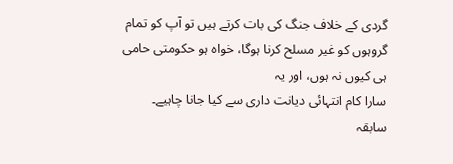گردی کے خلاف جنگ کی بات کرتے ہیں تو آپ کو تمام
گروہوں کو غیر مسلح کرنا ہوگا، خواہ ہو حکومتی حامی ہی کیوں نہ ہوں، اور یہ
سارا کام انتہائی دیانت داری سے کیا جانا چاہیے۔
سابقہ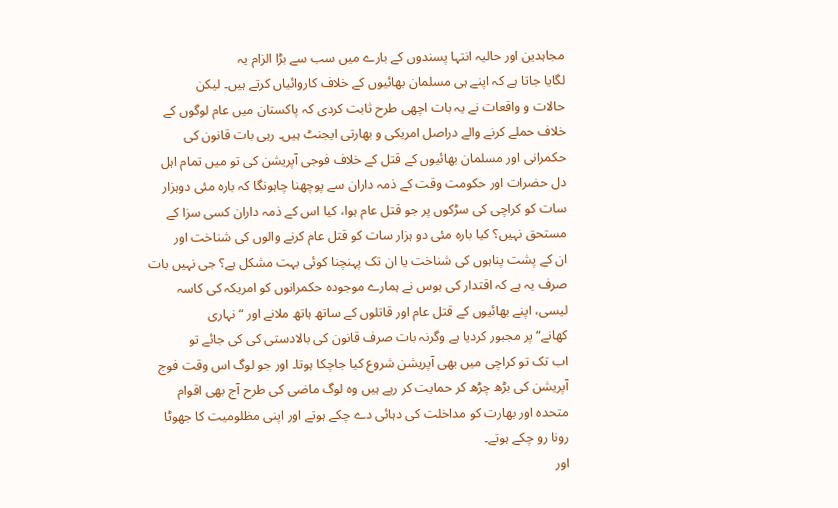مجاہدین اور حالیہ انتہا پسندوں کے بارے میں سب سے بڑا الزام یہ
لگایا جاتا ہے کہ اپنے ہی مسلمان بھائیوں کے خلاف کاروائیاں کرتے ہیں۔ لیکن
حالات و واقعات نے یہ بات اچھی طرح ثابت کردی کہ پاکستان میں عام لوگوں کے
خلاف حملے کرنے والے دراصل امریکی و بھارتی ایجنٹ ہیں۔ رہی بات قانون کی
حکمرانی اور مسلمان بھائیوں کے قتل کے خلاف فوجی آپریشن کی تو میں تمام اہل
دل حضرات اور حکومت وقت کے ذمہ داران سے پوچھنا چاہونگا کہ بارہ مئی دوہزار
سات کو کراچی کی سڑکوں پر جو قتل عام ہوا، کیا اس کے ذمہ داران کسی سزا کے
مستحق نہیں؟ کیا بارہ مئی دو ہزار سات کو قتل عام کرنے والوں کی شناخت اور
ان کے پشت پناہوں کی شناخت یا ان تک پہنچنا کوئی بہت مشکل ہے؟ جی نہیں بات
صرف یہ ہے کہ اقتدار کی ہوس نے ہمارے موجودہ حکمرانوں کو امریکہ کی کاسہ
لیسی، اپنے بھائیوں کے قتل عام اور قاتلوں کے ساتھ ہاتھ ملانے اور “نہاری
کھانے“ پر مجبور کردیا ہے وگرنہ بات صرف قانون کی بالادستی کی کی جائے تو
اب تک تو کراچی میں بھی آپریشن شروع کیا جاچکا ہوتا۔ اور جو لوگ اس وقت فوج
آپریشن کی بڑھ چڑھ کر حمایت کر رہے ہیں وہ لوگ ماضی کی طرح آج بھی اقوام
متحدہ اور بھارت کو مداخلت کی دہائی دے چکے ہوتے اور اپنی مظلومیت کا جھوٹا
رونا رو چکے ہوتے۔
اور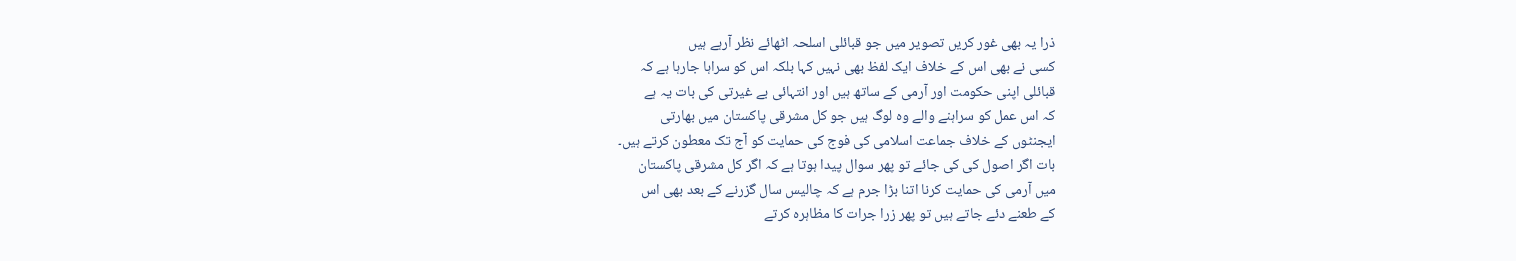ذرا یہ بھی غور کریں تصویر میں جو قبائلی اسلحہ اٹھائے نظر آرہے ہیں
کسی نے بھی اس کے خلاف ایک لفظ بھی نہیں کہا بلکہ اس کو سراہا جارہا ہے کہ
قبائلی اپنی حکومت اور آرمی کے ساتھ ہیں اور انتہائی بے غیرتی کی بات یہ ہے
کہ اس عمل کو سراہنے والے وہ لوگ ہیں جو کل مشرقی پاکستان میں بھارتی
ایجنٹوں کے خلاف جماعت اسلامی کی فوج کی حمایت کو آج تک معطون کرتے ہیں۔
بات اگر اصول کی کی جائے تو پھر سوال پیدا ہوتا ہے کہ اگر کل مشرقی پاکستان
میں آرمی کی حمایت کرنا اتنا بڑا جرم ہے کہ چالیس سال گزرنے کے بعد بھی اس
کے طعنے دئے جاتے ہیں تو پھر زرا جرات کا مظاہرہ کرتے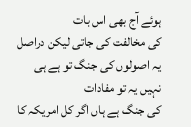ہوئے آج بھی اس بات
کی مخالفت کی جاتی لیکن دراصل یہ اصولوں کی جنگ تو ہے ہی نہیں یہ تو مفادات
کی جنگ ہے ہاں اگر کل امریکہ کا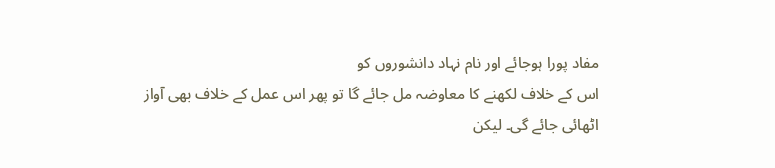مفاد پورا ہوجائے اور نام نہاد دانشوروں کو
اس کے خلاف لکھنے کا معاوضہ مل جائے گا تو پھر اس عمل کے خلاف بھی آواز
اٹھائی جائے گی۔ لیکن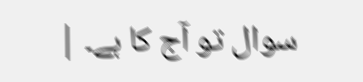سوال تو آج کا ہے۔ |